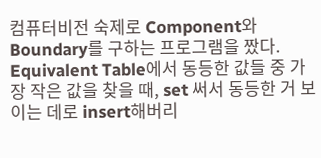컴퓨터비전 숙제로 Component와 Boundary를 구하는 프로그램을 짰다.
Equivalent Table에서 동등한 값들 중 가장 작은 값을 찾을 때, set 써서 동등한 거 보이는 데로 insert해버리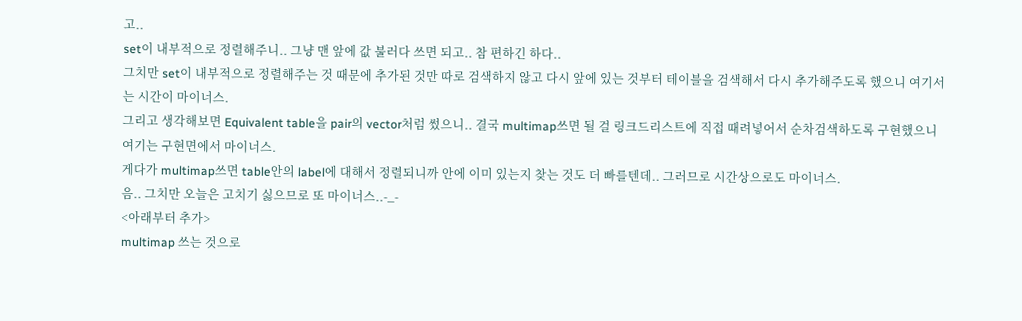고..
set이 내부적으로 정렬해주니.. 그냥 맨 앞에 값 불러다 쓰면 되고.. 참 편하긴 하다..
그치만 set이 내부적으로 정렬해주는 것 때문에 추가된 것만 따로 검색하지 않고 다시 앞에 있는 것부터 테이블을 검색해서 다시 추가해주도록 했으니 여기서는 시간이 마이너스.
그리고 생각해보면 Equivalent table을 pair의 vector처럼 썼으니.. 결국 multimap쓰면 될 걸 링크드리스트에 직접 때려넣어서 순차검색하도록 구현했으니 여기는 구현면에서 마이너스.
게다가 multimap쓰면 table안의 label에 대해서 정렬되니까 안에 이미 있는지 찾는 것도 더 빠를텐데.. 그러므로 시간상으로도 마이너스.
음.. 그치만 오늘은 고치기 싫으므로 또 마이너스..-_-
<아래부터 추가>
multimap 쓰는 것으로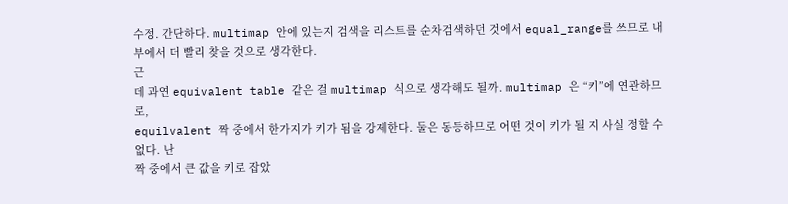수정. 간단하다. multimap 안에 있는지 검색을 리스트를 순차검색하던 것에서 equal_range를 쓰므로 내부에서 더 빨리 찾을 것으로 생각한다.
근
데 과연 equivalent table 같은 걸 multimap 식으로 생각해도 될까. multimap 은 “키”에 연관하므로,
equilvalent 짝 중에서 한가지가 키가 됨을 강제한다. 둘은 동등하므로 어떤 것이 키가 될 지 사실 정할 수 없다. 난
짝 중에서 큰 값을 키로 잡았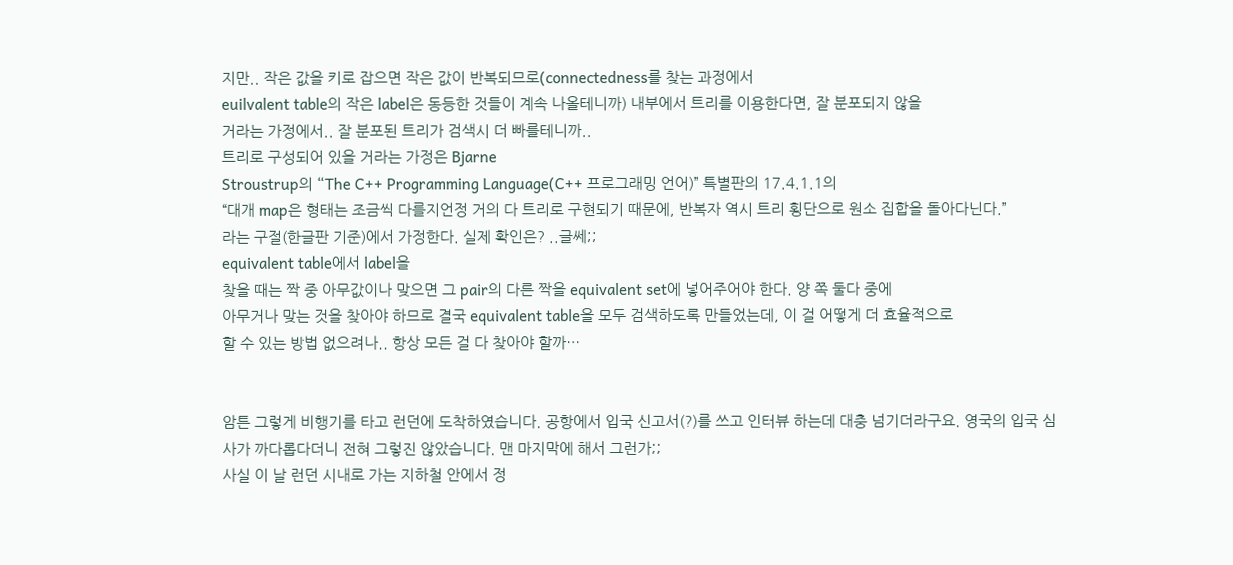지만.. 작은 값을 키로 잡으면 작은 값이 반복되므로(connectedness를 찾는 과정에서
euilvalent table의 작은 label은 동등한 것들이 계속 나올테니까) 내부에서 트리를 이용한다면, 잘 분포되지 않을
거라는 가정에서.. 잘 분포된 트리가 검색시 더 빠를테니까..
트리로 구성되어 있을 거라는 가정은 Bjarne
Stroustrup의 “The C++ Programming Language(C++ 프로그래밍 언어)” 특별판의 17.4.1.1의
“대개 map은 형태는 조금씩 다를지언정 거의 다 트리로 구현되기 때문에, 반복자 역시 트리 횡단으로 원소 집합을 돌아다닌다.”
라는 구절(한글판 기준)에서 가정한다. 실제 확인은? ..글쎄;;
equivalent table에서 label을
찾을 때는 짝 중 아무값이나 맞으면 그 pair의 다른 짝을 equivalent set에 넣어주어야 한다. 양 쪽 둘다 중에
아무거나 맞는 것을 찾아야 하므로 결국 equivalent table을 모두 검색하도록 만들었는데, 이 걸 어떻게 더 효율적으로
할 수 있는 방법 없으려나.. 항상 모든 걸 다 찾아야 할까…


암튼 그렇게 비행기를 타고 런던에 도착하였습니다. 공항에서 입국 신고서(?)를 쓰고 인터뷰 하는데 대충 넘기더라구요. 영국의 입국 심사가 까다롭다더니 전혀 그렇진 않았습니다. 맨 마지막에 해서 그런가;;
사실 이 날 런던 시내로 가는 지하철 안에서 정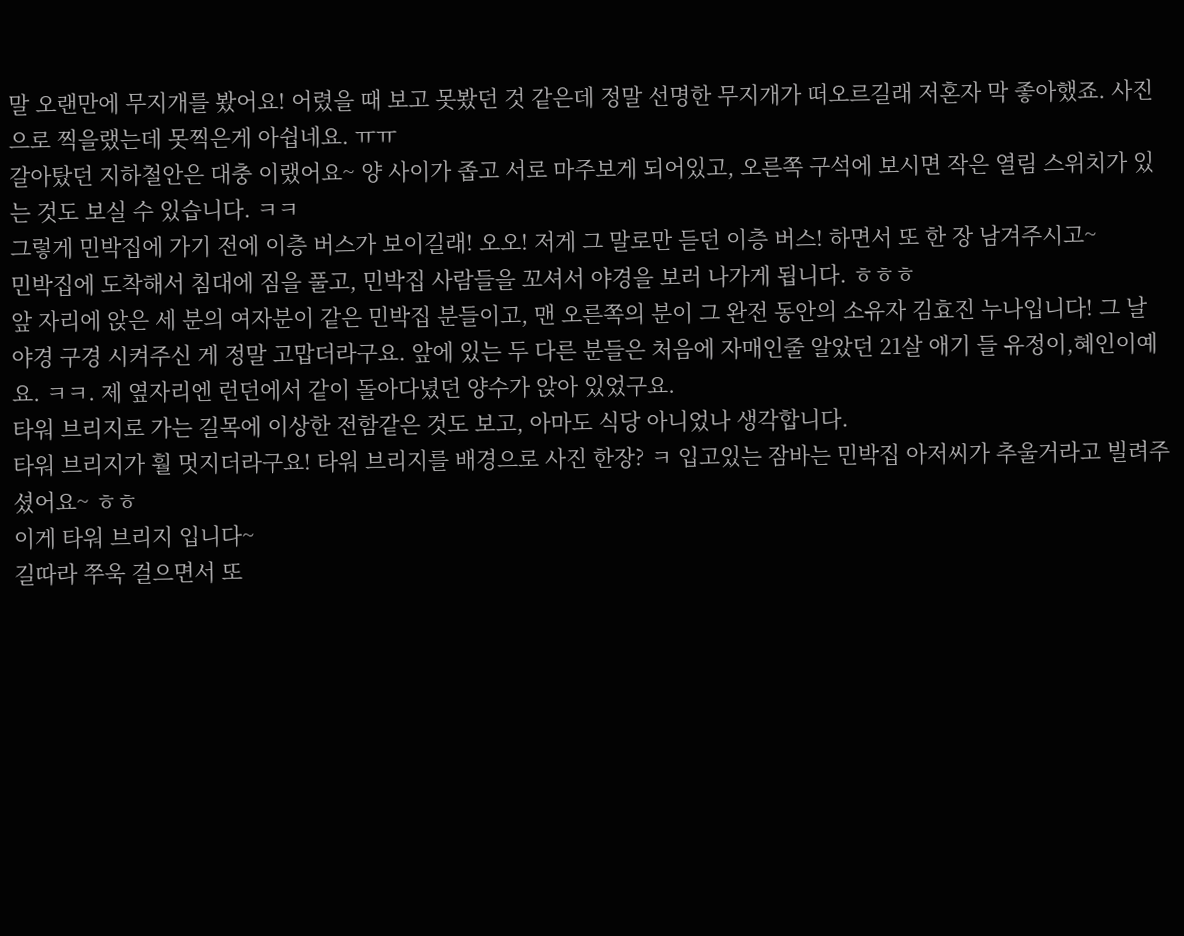말 오랜만에 무지개를 봤어요! 어렸을 때 보고 못봤던 것 같은데 정말 선명한 무지개가 떠오르길래 저혼자 막 좋아했죠. 사진으로 찍을랬는데 못찍은게 아쉽네요. ㅠㅠ
갈아탔던 지하철안은 대충 이랬어요~ 양 사이가 좁고 서로 마주보게 되어있고, 오른쪽 구석에 보시면 작은 열림 스위치가 있는 것도 보실 수 있습니다. ㅋㅋ
그렇게 민박집에 가기 전에 이층 버스가 보이길래! 오오! 저게 그 말로만 듣던 이층 버스! 하면서 또 한 장 남겨주시고~
민박집에 도착해서 침대에 짐을 풀고, 민박집 사람들을 꼬셔서 야경을 보러 나가게 됩니다. ㅎㅎㅎ
앞 자리에 앉은 세 분의 여자분이 같은 민박집 분들이고, 맨 오른쪽의 분이 그 완전 동안의 소유자 김효진 누나입니다! 그 날 야경 구경 시켜주신 게 정말 고맙더라구요. 앞에 있는 두 다른 분들은 처음에 자매인줄 알았던 21살 애기 들 유정이,혜인이예요. ㅋㅋ. 제 옆자리엔 런던에서 같이 돌아다녔던 양수가 앉아 있었구요.
타워 브리지로 가는 길목에 이상한 전함같은 것도 보고, 아마도 식당 아니었나 생각합니다.
타워 브리지가 훨 멋지더라구요! 타워 브리지를 배경으로 사진 한장? ㅋ 입고있는 잠바는 민박집 아저씨가 추울거라고 빌려주셨어요~ ㅎㅎ
이게 타워 브리지 입니다~
길따라 쭈욱 걸으면서 또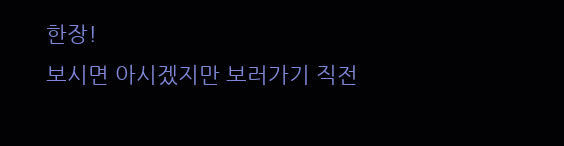한장!
보시면 아시겠지만 보러가기 직전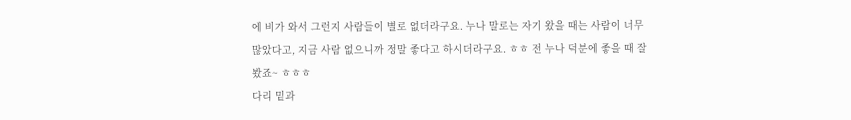에 비가 와서 그런지 사람들이 별로 없더라구요. 누나 말로는 자기 왔을 때는 사람이 너무 많았다고, 지금 사람 없으니까 정말 좋다고 하시더라구요. ㅎㅎ 전 누나 덕분에 좋을 때 잘 봤죠~ ㅎㅎㅎ
다리 밑과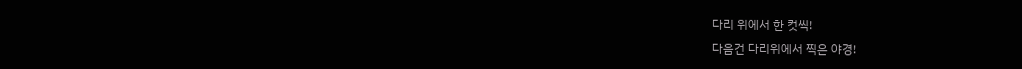다리 위에서 한 컷씩!
다음건 다리위에서 찍은 야경!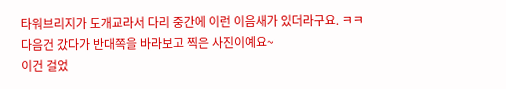타워브리지가 도개교라서 다리 중간에 이런 이음새가 있더라구요. ㅋㅋ
다음건 갔다가 반대쪽을 바라보고 찍은 사진이예요~
이건 걸었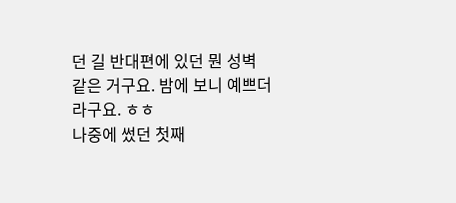던 길 반대편에 있던 뭔 성벽 같은 거구요. 밤에 보니 예쁘더라구요. ㅎㅎ
나중에 썼던 첫째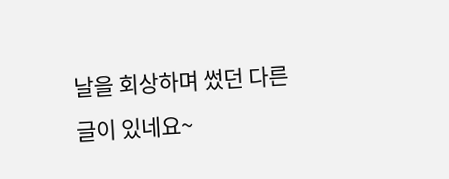날을 회상하며 썼던 다른 글이 있네요~